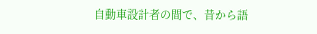自動車設計者の間で、昔から語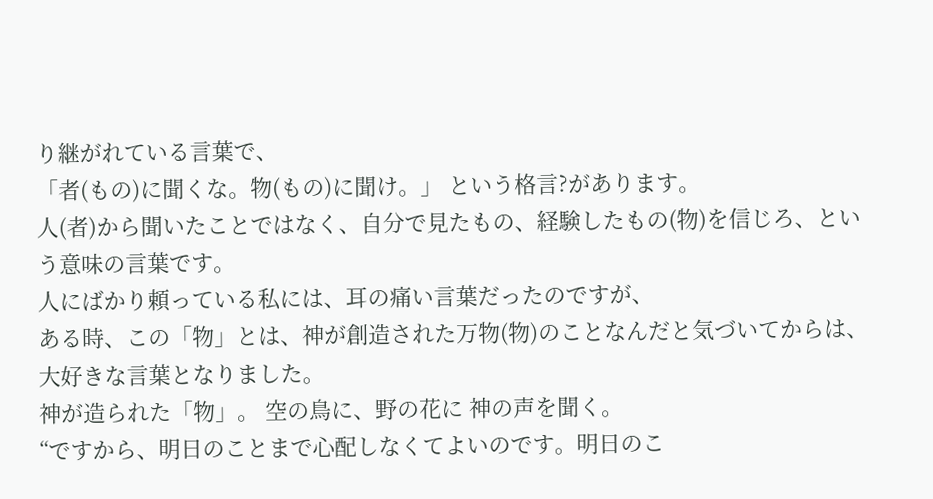り継がれている言葉で、
「者(もの)に聞くな。物(もの)に聞け。」 という格言?があります。
人(者)から聞いたことではなく、自分で見たもの、経験したもの(物)を信じろ、という意味の言葉です。
人にばかり頼っている私には、耳の痛い言葉だったのですが、
ある時、この「物」とは、神が創造された万物(物)のことなんだと気づいてからは、大好きな言葉となりました。
神が造られた「物」。 空の鳥に、野の花に 神の声を聞く。
“ですから、明日のことまで心配しなくてよいのです。明日のこ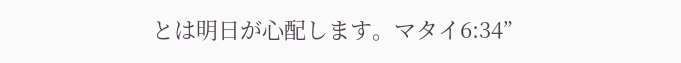とは明日が心配します。マタイ6:34”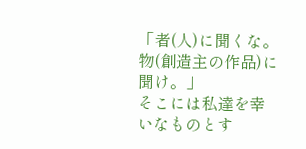「者(人)に聞くな。物(創造主の作品)に聞け。」
そこには私達を幸いなものとす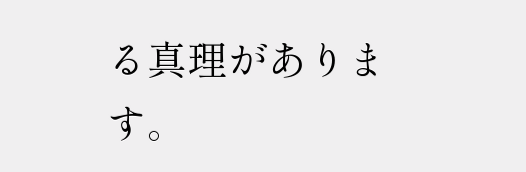る真理があります。